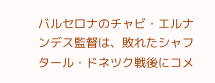バルセロナのチャビ・エルナンデス監督は、敗れたシャフタール・ドネツク戦後にコメ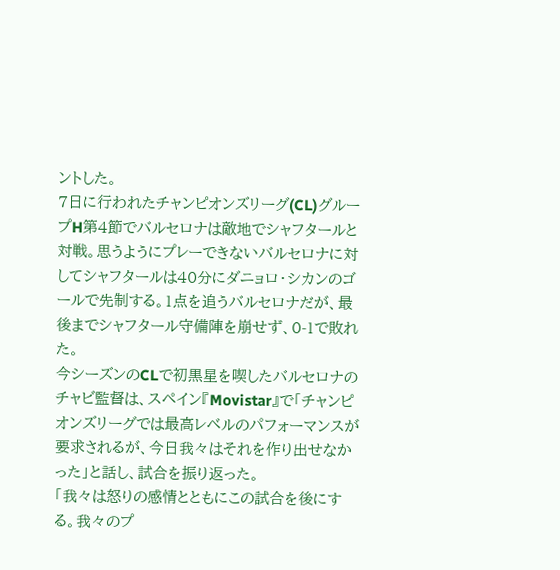ントした。
7日に行われたチャンピオンズリーグ(CL)グループH第4節でバルセロナは敵地でシャフタールと対戦。思うようにプレーできないバルセロナに対してシャフタールは40分にダニョロ・シカンのゴールで先制する。1点を追うバルセロナだが、最後までシャフタール守備陣を崩せず、0-1で敗れた。
今シーズンのCLで初黒星を喫したバルセロナのチャビ監督は、スペイン『Movistar』で「チャンピオンズリーグでは最高レベルのパフォーマンスが要求されるが、今日我々はそれを作り出せなかった」と話し、試合を振り返った。
「我々は怒りの感情とともにこの試合を後にする。我々のプ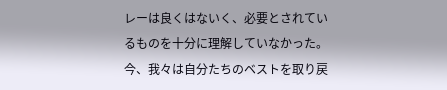レーは良くはないく、必要とされているものを十分に理解していなかった。今、我々は自分たちのベストを取り戻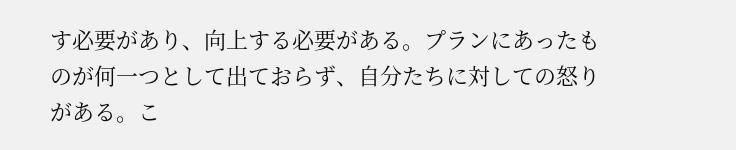す必要があり、向上する必要がある。プランにあったものが何一つとして出ておらず、自分たちに対しての怒りがある。こ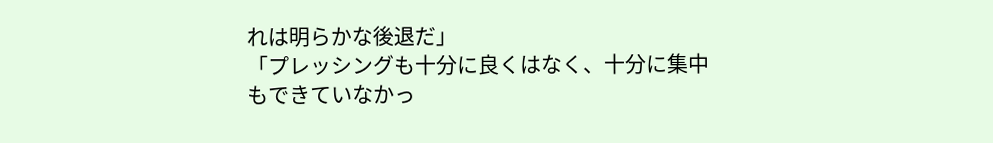れは明らかな後退だ」
「プレッシングも十分に良くはなく、十分に集中もできていなかっ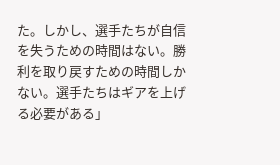た。しかし、選手たちが自信を失うための時間はない。勝利を取り戻すための時間しかない。選手たちはギアを上げる必要がある」